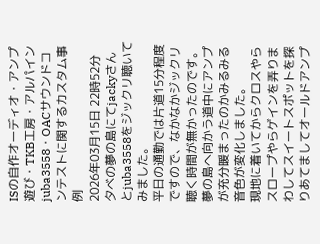ISの自作オーディオ・アンプ遊び・TKB工房・アルパイン juba3558・OACサウンドコンテストに関するカスタム事例
2026年03月15日 22時52分
夕べの夢の島にてjackyさんとjuba3558をジックリ聴いてみました。
平日の通勤では片道15分程度ですので、なかなかジックリ聴く時間が無かったのです。
夢の島へ向かう道中にアンプが充分暖まったのかみるみる音色が変化しました。
現地に着いてからクロスやらスロープやらゲインを弄りまわしてスイートスポットを探りあてましてオールドアンプ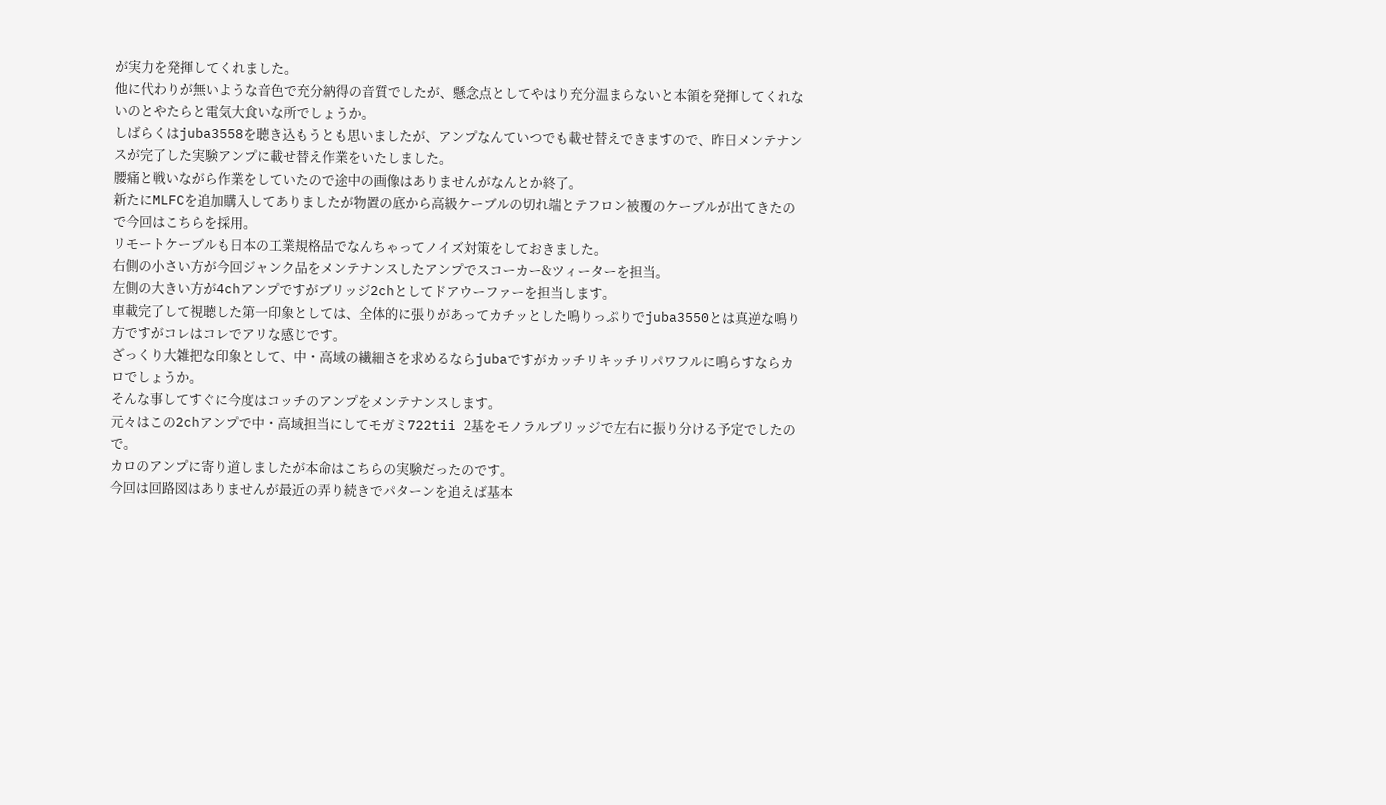が実力を発揮してくれました。
他に代わりが無いような音色で充分納得の音質でしたが、懸念点としてやはり充分温まらないと本領を発揮してくれないのとやたらと電気大食いな所でしょうか。
しばらくはjuba3558を聴き込もうとも思いましたが、アンプなんていつでも載せ替えできますので、昨日メンテナンスが完了した実験アンプに載せ替え作業をいたしました。
腰痛と戦いながら作業をしていたので途中の画像はありませんがなんとか終了。
新たにMLFCを追加購入してありましたが物置の底から高級ケーブルの切れ端とテフロン被覆のケーブルが出てきたので今回はこちらを採用。
リモートケーブルも日本の工業規格品でなんちゃってノイズ対策をしておきました。
右側の小さい方が今回ジャンク品をメンテナンスしたアンプでスコーカー&ツィーターを担当。
左側の大きい方が4chアンプですがブリッジ2chとしてドアウーファーを担当します。
車載完了して視聴した第一印象としては、全体的に張りがあってカチッとした鳴りっぷりでjuba3550とは真逆な鳴り方ですがコレはコレでアリな感じです。
ざっくり大雑把な印象として、中・高域の繊細さを求めるならjubaですがカッチリキッチリパワフルに鳴らすならカロでしょうか。
そんな事してすぐに今度はコッチのアンプをメンテナンスします。
元々はこの2chアンプで中・高域担当にしてモガミ722tii 2基をモノラルブリッジで左右に振り分ける予定でしたので。
カロのアンプに寄り道しましたが本命はこちらの実験だったのです。
今回は回路図はありませんが最近の弄り続きでパターンを追えば基本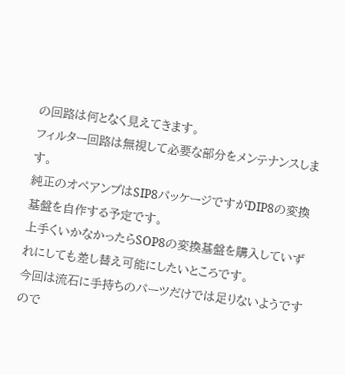の回路は何となく見えてきます。
フィルター回路は無視して必要な部分をメンテナンスします。
純正のオペアンプはSIP8パッケージですがDIP8の変換基盤を自作する予定です。
上手くいかなかったらSOP8の変換基盤を購入していずれにしても差し替え可能にしたいところです。
今回は流石に手持ちのパーツだけでは足りないようですので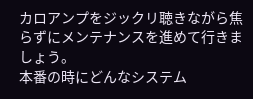カロアンプをジックリ聴きながら焦らずにメンテナンスを進めて行きましょう。
本番の時にどんなシステム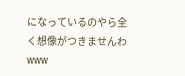になっているのやら全く想像がつきませんわwww